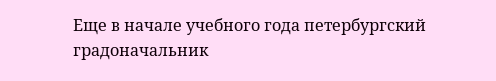Еще в начале учебного года петербургский градоначальник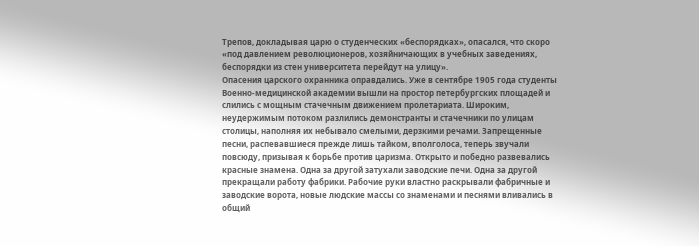Трепов, докладывая царю о студенческих «беспорядках», опасался, что скоро «под давлением революционеров, хозяйничающих в учебных заведениях, беспорядки из стен университета перейдут на улицу».
Опасения царского охранника оправдались. Уже в сентябре 1905 года студенты Военно-медицинской академии вышли на простор петербургских площадей и слились с мощным стачечным движением пролетариата. Широким, неудержимым потоком разлились демонстранты и стачечники по улицам столицы, наполняя их небывало смелыми, дерзкими речами. Запрещенные песни, распевавшиеся прежде лишь тайком, вполголоса, теперь звучали повсюду, призывая к борьбе против царизма. Открыто и победно развевались красные знамена. Одна за другой затухали заводские печи. Одна за другой прекращали работу фабрики. Рабочие руки властно раскрывали фабричные и заводские ворота, новые людские массы со знаменами и песнями вливались в общий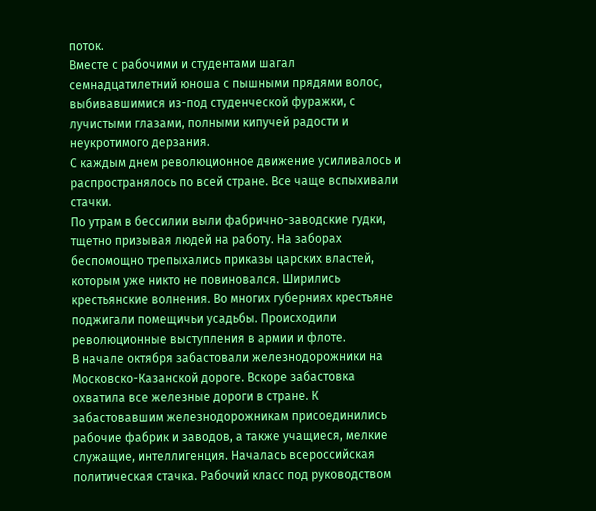поток.
Вместе с рабочими и студентами шагал семнадцатилетний юноша с пышными прядями волос, выбивавшимися из-под студенческой фуражки, с лучистыми глазами, полными кипучей радости и неукротимого дерзания.
С каждым днем революционное движение усиливалось и распространялось по всей стране. Все чаще вспыхивали стачки.
По утрам в бессилии выли фабрично-заводские гудки, тщетно призывая людей на работу. На заборах беспомощно трепыхались приказы царских властей, которым уже никто не повиновался. Ширились крестьянские волнения. Во многих губерниях крестьяне поджигали помещичьи усадьбы. Происходили революционные выступления в армии и флоте.
В начале октября забастовали железнодорожники на Московско-Казанской дороге. Вскоре забастовка охватила все железные дороги в стране. К забастовавшим железнодорожникам присоединились рабочие фабрик и заводов, а также учащиеся, мелкие служащие, интеллигенция. Началась всероссийская политическая стачка. Рабочий класс под руководством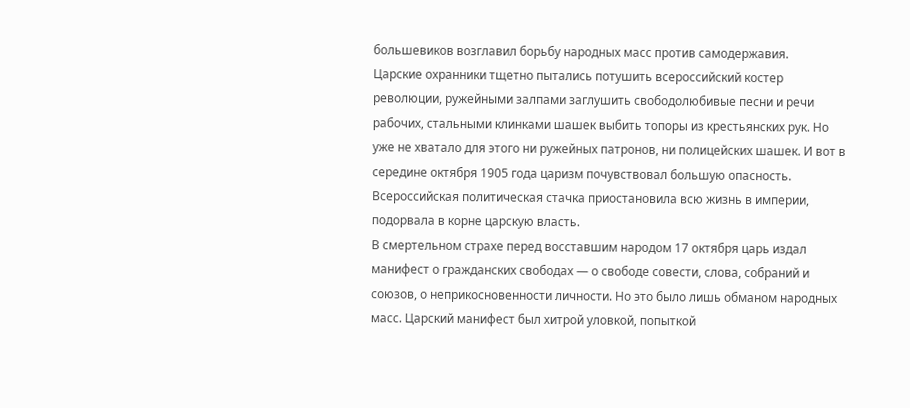большевиков возглавил борьбу народных масс против самодержавия.
Царские охранники тщетно пытались потушить всероссийский костер революции, ружейными залпами заглушить свободолюбивые песни и речи рабочих, стальными клинками шашек выбить топоры из крестьянских рук. Но уже не хватало для этого ни ружейных патронов, ни полицейских шашек. И вот в середине октября 1905 года царизм почувствовал большую опасность. Всероссийская политическая стачка приостановила всю жизнь в империи, подорвала в корне царскую власть.
В смертельном страхе перед восставшим народом 17 октября царь издал манифест о гражданских свободах — о свободе совести, слова, собраний и союзов, о неприкосновенности личности. Но это было лишь обманом народных масс. Царский манифест был хитрой уловкой, попыткой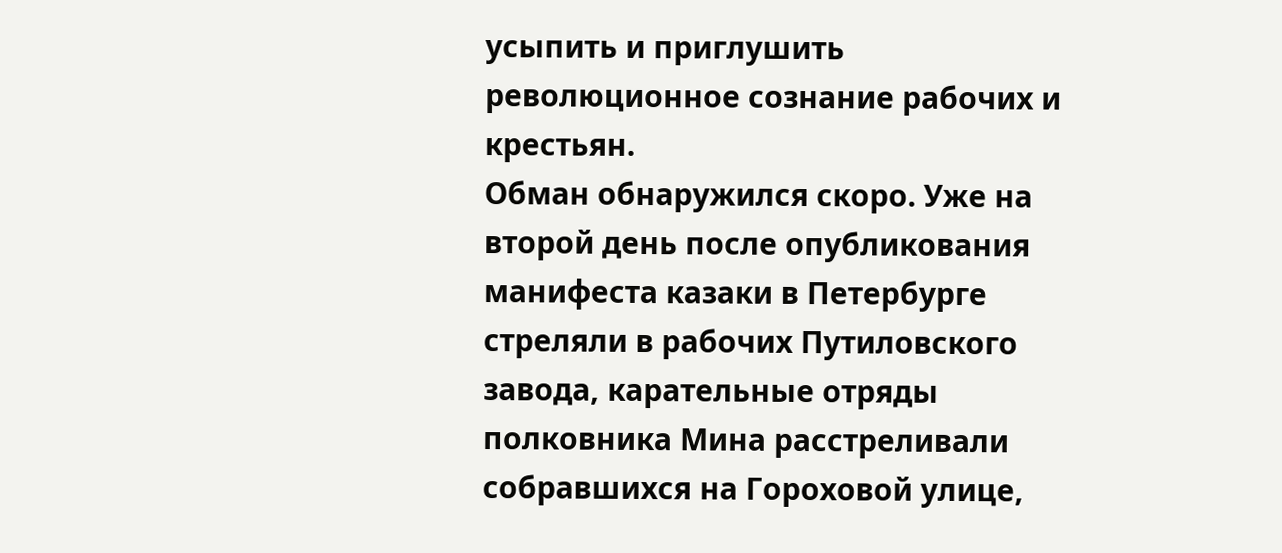усыпить и приглушить революционное сознание рабочих и крестьян.
Обман обнаружился скоро. Уже на второй день после опубликования манифеста казаки в Петербурге стреляли в рабочих Путиловского завода, карательные отряды полковника Мина расстреливали собравшихся на Гороховой улице,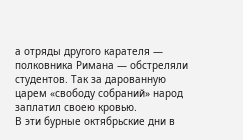а отряды другого карателя — полковника Римана — обстреляли студентов. Так за дарованную царем «свободу собраний» народ заплатил своею кровью.
В эти бурные октябрьские дни в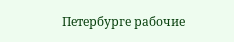Петербурге рабочие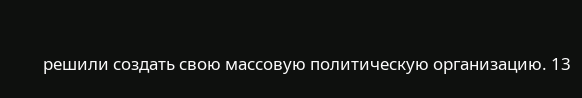решили создать свою массовую политическую организацию. 13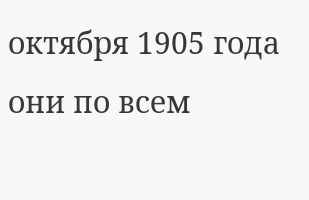октября 1905 года они по всем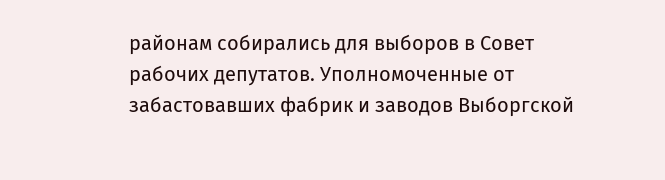районам собирались для выборов в Совет рабочих депутатов. Уполномоченные от забастовавших фабрик и заводов Выборгской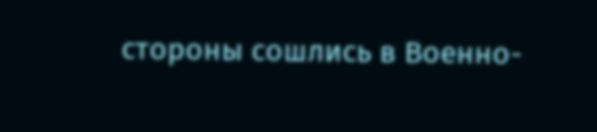стороны сошлись в Военно-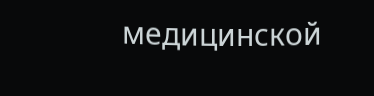медицинской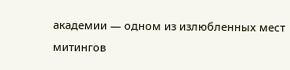академии — одном из излюбленных мест митингов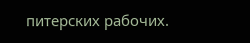питерских рабочих.